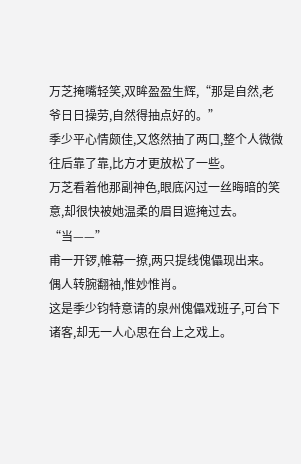万芝掩嘴轻笑,双眸盈盈生辉,“那是自然,老爷日日操劳,自然得抽点好的。”
季少平心情颇佳,又悠然抽了两口,整个人微微往后靠了靠,比方才更放松了一些。
万芝看着他那副神色,眼底闪过一丝晦暗的笑意,却很快被她温柔的眉目遮掩过去。
“当——”
甫一开锣,帷幕一撩,两只提线傀儡现出来。
偶人转腕翻袖,惟妙惟肖。
这是季少钧特意请的泉州傀儡戏班子,可台下诸客,却无一人心思在台上之戏上。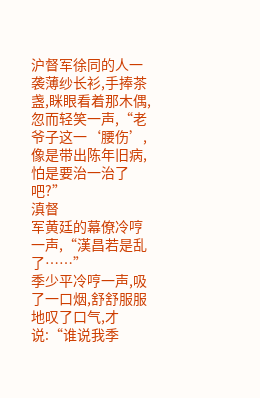沪督军徐同的人一袭薄纱长衫,手捧茶盏,眯眼看着那木偶,忽而轻笑一声,“老爷子这一‘腰伤’,像是带出陈年旧病,怕是要治一治了吧?”
滇督
军黄廷的幕僚冷哼一声,“漢昌若是乱了……”
季少平冷哼一声,吸了一口烟,舒舒服服地叹了口气,才说:“谁说我季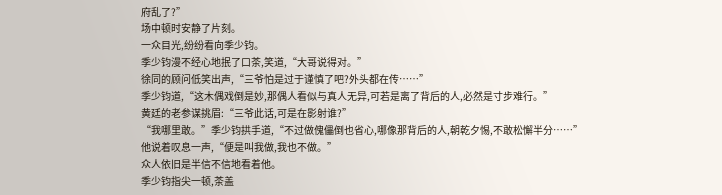府乱了?”
场中顿时安静了片刻。
一众目光,纷纷看向季少钧。
季少钧漫不经心地抿了口茶,笑道,“大哥说得对。”
徐同的顾问低笑出声,“三爷怕是过于谨慎了吧?外头都在传……”
季少钧道,“这木偶戏倒是妙,那偶人看似与真人无异,可若是离了背后的人,必然是寸步难行。”
黄廷的老参谋挑眉:“三爷此话,可是在影射谁?”
“我哪里敢。”季少钧拱手道,“不过做傀儡倒也省心,哪像那背后的人,朝乾夕惕,不敢松懈半分……”
他说着叹息一声,“便是叫我做,我也不做。”
众人依旧是半信不信地看着他。
季少钧指尖一顿,茶盖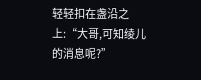轻轻扣在盏沿之上:“大哥,可知绫儿的消息呢?”